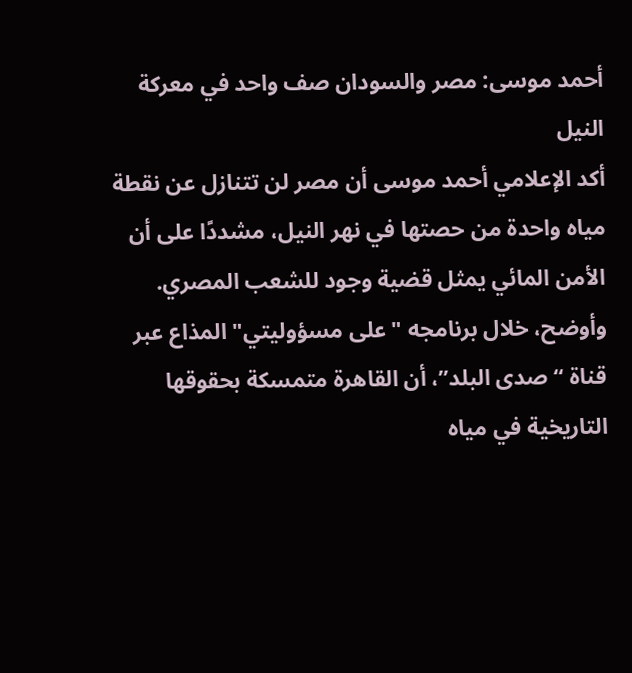أحمد موسى: مصر والسودان صف واحد في معركة النيل
أكد الإعلامي أحمد موسى أن مصر لن تتنازل عن نقطة مياه واحدة من حصتها في نهر النيل، مشددًا على أن الأمن المائي يمثل قضية وجود للشعب المصري.
وأوضح، خلال برنامجه "على مسؤوليتي" المذاع عبر قناة “صدى البلد”، أن القاهرة متمسكة بحقوقها التاريخية في مياه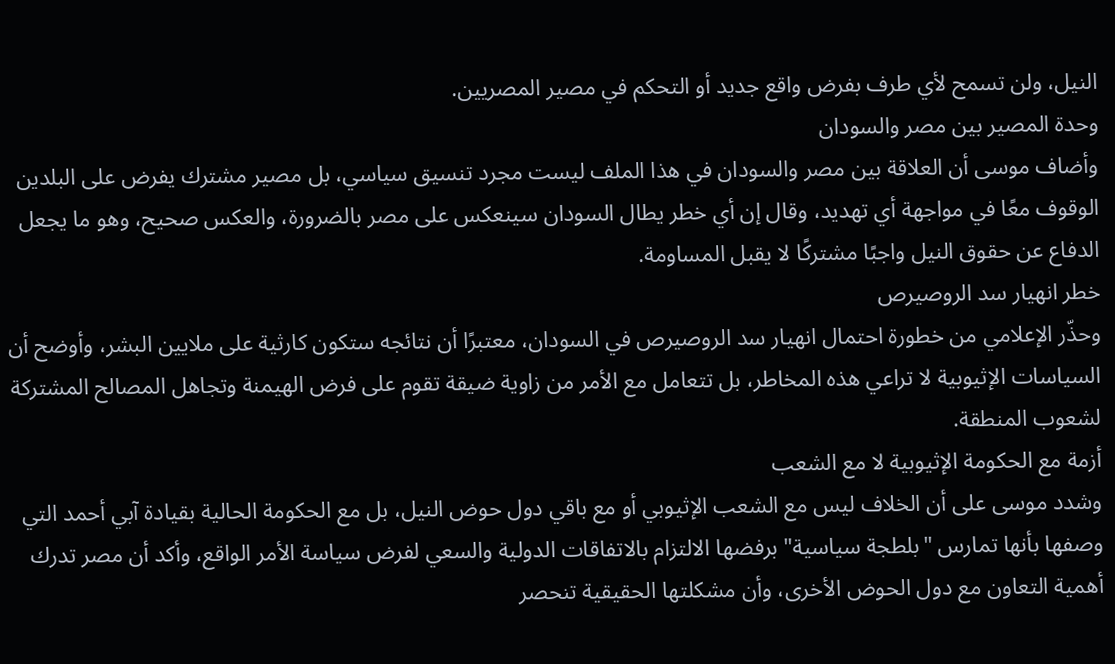النيل، ولن تسمح لأي طرف بفرض واقع جديد أو التحكم في مصير المصريين.
وحدة المصير بين مصر والسودان
وأضاف موسى أن العلاقة بين مصر والسودان في هذا الملف ليست مجرد تنسيق سياسي، بل مصير مشترك يفرض على البلدين الوقوف معًا في مواجهة أي تهديد، وقال إن أي خطر يطال السودان سينعكس على مصر بالضرورة، والعكس صحيح، وهو ما يجعل الدفاع عن حقوق النيل واجبًا مشتركًا لا يقبل المساومة.
خطر انهيار سد الروصيرص
وحذّر الإعلامي من خطورة احتمال انهيار سد الروصيرص في السودان، معتبرًا أن نتائجه ستكون كارثية على ملايين البشر، وأوضح أن السياسات الإثيوبية لا تراعي هذه المخاطر، بل تتعامل مع الأمر من زاوية ضيقة تقوم على فرض الهيمنة وتجاهل المصالح المشتركة لشعوب المنطقة.
أزمة مع الحكومة الإثيوبية لا مع الشعب
وشدد موسى على أن الخلاف ليس مع الشعب الإثيوبي أو مع باقي دول حوض النيل، بل مع الحكومة الحالية بقيادة آبي أحمد التي وصفها بأنها تمارس "بلطجة سياسية" برفضها الالتزام بالاتفاقات الدولية والسعي لفرض سياسة الأمر الواقع، وأكد أن مصر تدرك أهمية التعاون مع دول الحوض الأخرى، وأن مشكلتها الحقيقية تنحصر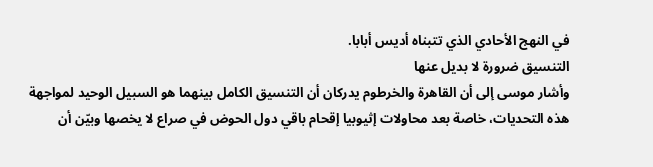في النهج الأحادي الذي تتبناه أديس أبابا.
التنسيق ضرورة لا بديل عنها
وأشار موسى إلى أن القاهرة والخرطوم يدركان أن التنسيق الكامل بينهما هو السبيل الوحيد لمواجهة هذه التحديات، خاصة بعد محاولات إثيوبيا إقحام باقي دول الحوض في صراع لا يخصها وبيّن أن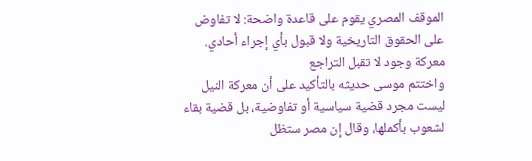الموقف المصري يقوم على قاعدة واضحة: لا تفاوض على الحقوق التاريخية ولا قبول بأي إجراء أحادي.
معركة وجود لا تقبل التراجع
واختتم موسى حديثه بالتأكيد على أن معركة النيل ليست مجرد قضية سياسية أو تفاوضية، بل قضية بقاء لشعوب بأكملها، وقال إن مصر ستظل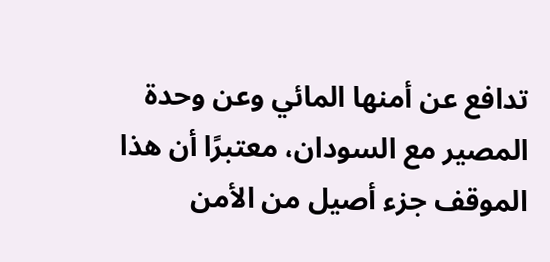تدافع عن أمنها المائي وعن وحدة المصير مع السودان، معتبرًا أن هذا الموقف جزء أصيل من الأمن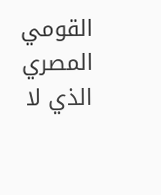القومي المصري الذي لا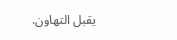يقبل التهاون.